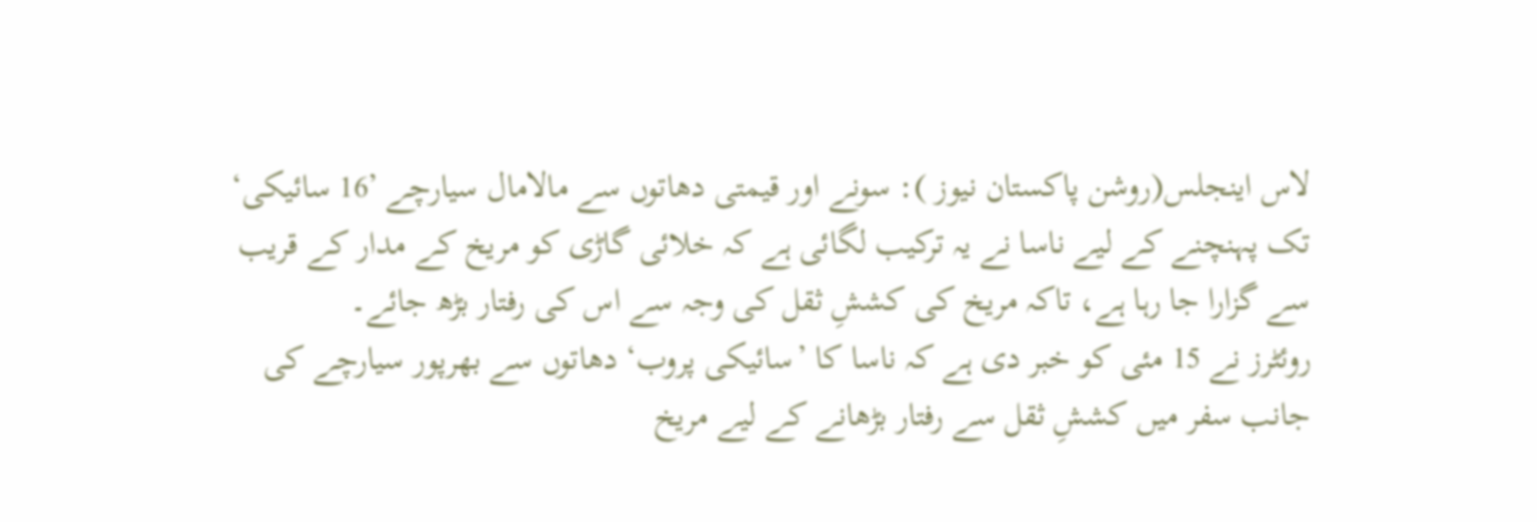لاس اینجلس(روشن پاکستان نیوز ): سونے اور قیمتی دھاتوں سے مالامال سیارچے ’16 سائیکی‘ تک پہنچنے کے لیے ناسا نے یہ ترکیب لگائی ہے کہ خلائی گاڑی کو مریخ کے مدار کے قریب سے گزارا جا رہا ہے، تاکہ مریخ کی کششِ ثقل کی وجہ سے اس کی رفتار بڑھ جائے۔
روئٹرز نے 15 مئی کو خبر دی ہے کہ ناسا کا ’سائیکی پروب‘ دھاتوں سے بھرپور سیارچے کی جانب سفر میں کششِ ثقل سے رفتار بڑھانے کے لیے مریخ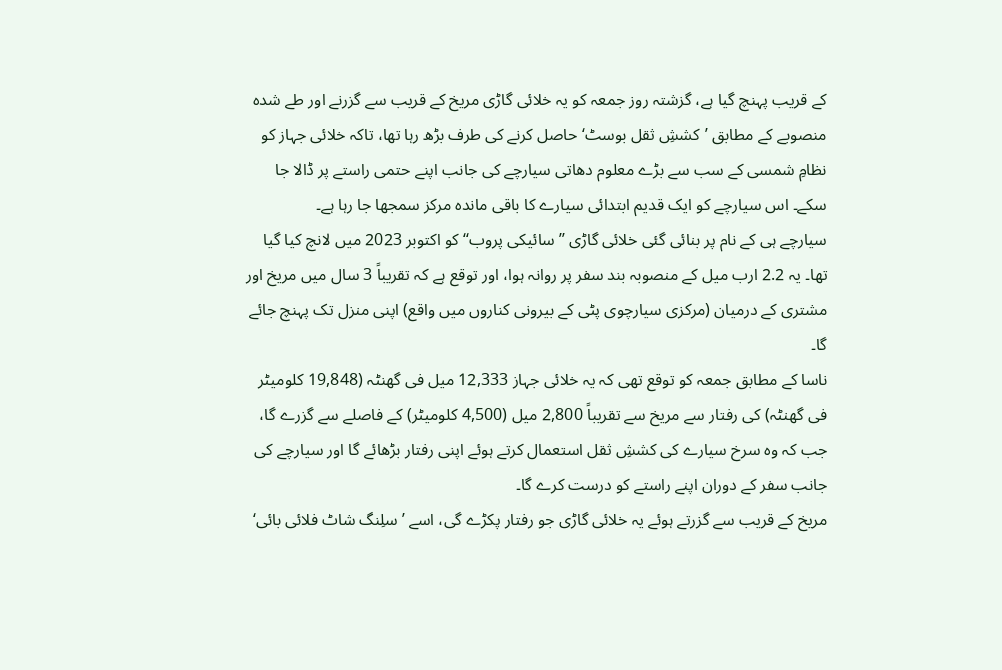کے قریب پہنچ گیا ہے، گزشتہ روز جمعہ کو یہ خلائی گاڑی مریخ کے قریب سے گزرنے اور طے شدہ منصوبے کے مطابق ’کششِ ثقل بوسٹ‘ حاصل کرنے کی طرف بڑھ رہا تھا، تاکہ خلائی جہاز کو نظامِ شمسی کے سب سے بڑے معلوم دھاتی سیارچے کی جانب اپنے حتمی راستے پر ڈالا جا سکے۔ اس سیارچے کو ایک قدیم ابتدائی سیارے کا باقی ماندہ مرکز سمجھا جا رہا ہے۔
سیارچے ہی کے نام پر بنائی گئی خلائی گاڑی ’’سائیکی پروب‘‘ کو اکتوبر 2023 میں لانچ کیا گیا تھا۔ یہ 2.2 ارب میل کے منصوبہ بند سفر پر روانہ ہوا، اور توقع ہے کہ تقریباً 3 سال میں مریخ اور مشتری کے درمیان (مرکزی سیارچوی پٹی کے بیرونی کناروں میں واقع) اپنی منزل تک پہنچ جائے گا۔
ناسا کے مطابق جمعہ کو توقع تھی کہ یہ خلائی جہاز 12,333 میل فی گھنٹہ (19,848 کلومیٹر فی گھنٹہ) کی رفتار سے مریخ سے تقریباً 2,800 میل (4,500 کلومیٹر) کے فاصلے سے گزرے گا، جب کہ وہ سرخ سیارے کی کششِ ثقل استعمال کرتے ہوئے اپنی رفتار بڑھائے گا اور سیارچے کی جانب سفر کے دوران اپنے راستے کو درست کرے گا۔
مریخ کے قریب سے گزرتے ہوئے یہ خلائی گاڑی جو رفتار پکڑے گی، اسے ’سلِنگ شاٹ فلائی بائی‘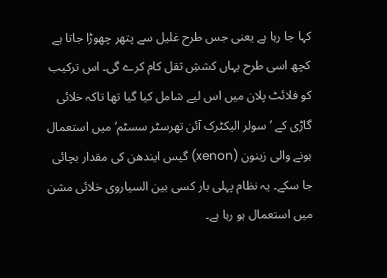کہا جا رہا ہے یعنی جس طرح غلیل سے پتھر چھوڑا جاتا ہے کچھ اسی طرح یہاں کششِ ثقل کام کرے گی۔ اس ترکیب کو فلائٹ پلان میں اس لیے شامل کیا گیا تھا تاکہ خلائی گاڑی کے ’سولر الیکٹرک آئن تھرسٹر سسٹم‘ میں استعمال ہونے والی زینون (xenon) گیس ایندھن کی مقدار بچائی جا سکے۔ یہ نظام پہلی بار کسی بین السیاروی خلائی مشن میں استعمال ہو رہا ہے۔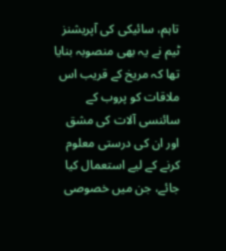تاہم، سائیکی کی آپریشنز ٹیم نے یہ بھی منصوبہ بنایا تھا کہ مریخ کے قریب اس ملاقات کو پروب کے سائنسی آلات کی مشق اور ان کی درستی معلوم کرنے کے لیے استعمال کیا جائے، جن میں خصوصی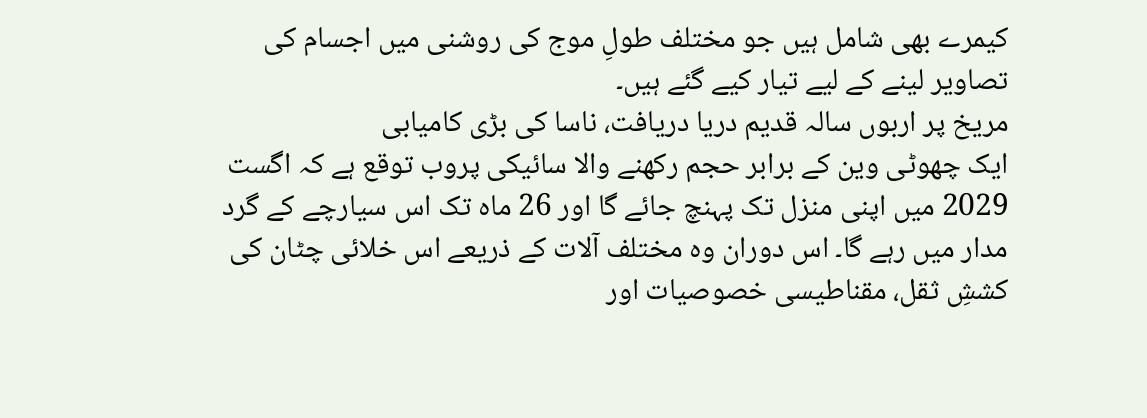کیمرے بھی شامل ہیں جو مختلف طولِ موج کی روشنی میں اجسام کی تصاویر لینے کے لیے تیار کیے گئے ہیں۔
مریخ پر اربوں سالہ قدیم دریا دریافت، ناسا کی بڑی کامیابی
ایک چھوٹی وین کے برابر حجم رکھنے والا سائیکی پروب توقع ہے کہ اگست 2029 میں اپنی منزل تک پہنچ جائے گا اور 26 ماہ تک اس سیارچے کے گرد مدار میں رہے گا۔ اس دوران وہ مختلف آلات کے ذریعے اس خلائی چٹان کی کششِ ثقل، مقناطیسی خصوصیات اور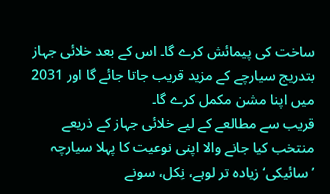ساخت کی پیمائش کرے گا۔ اس کے بعد خلائی جہاز بتدریج سیارچے کے مزید قریب جاتا جائے گا اور 2031 میں اپنا مشن مکمل کرے گا۔
قریب سے مطالعے کے لیے خلائی جہاز کے ذریعے منتخب کیا جانے والا اپنی نوعیت کا پہلا سیارچہ ’سائیکی‘ زیادہ تر لوہے، نِکل، سونے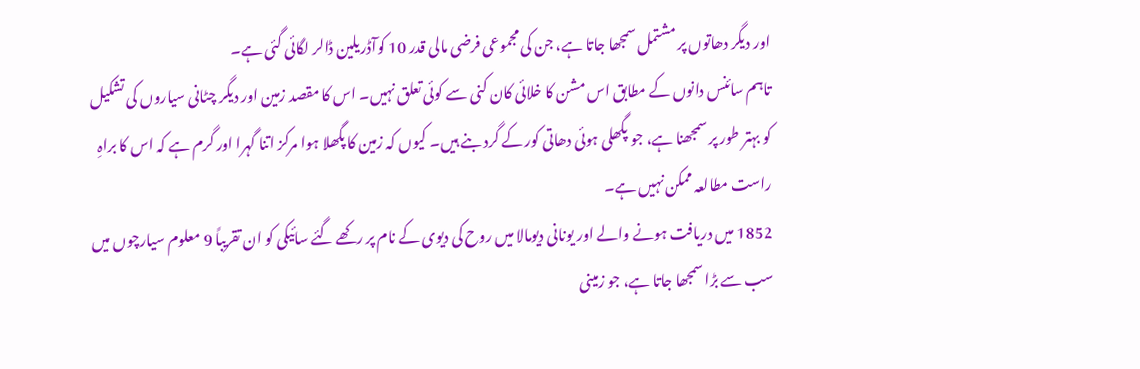اور دیگر دھاتوں پر مشتمل سمجھا جاتا ہے، جن کی مجموعی فرضی مالی قدر 10 کوآڈریلین ڈالر لگائی گئی ہے۔
تاہم سائنس دانوں کے مطابق اس مشن کا خلائی کان کنی سے کوئی تعلق نہیں۔ اس کا مقصد زمین اور دیگر چٹانی سیاروں کی تشکیل کو بہتر طور پر سمجھنا ہے، جو پگھلی ہوئی دھاتی کور کے گرد بنے ہیں۔ کیوں کہ زمین کا پگھلا ہوا مرکز اتنا گہرا اور گرم ہے کہ اس کا براہِ راست مطالعہ ممکن نہیں ہے۔
1852 میں دریافت ہونے والے اور یونانی دیومالا میں روح کی دیوی کے نام پر رکھے گئے سائیکی کو ان تقریباً 9 معلوم سیارچوں میں سب سے بڑا سمجھا جاتا ہے، جو زمینی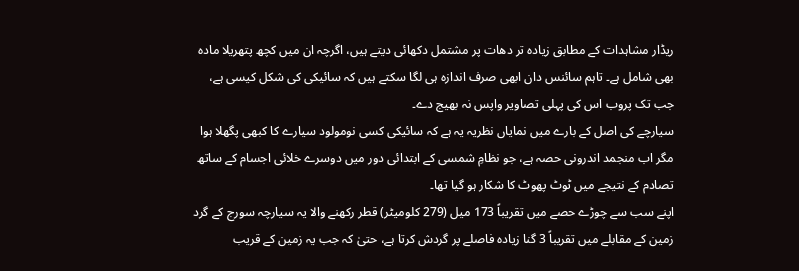ریڈار مشاہدات کے مطابق زیادہ تر دھات پر مشتمل دکھائی دیتے ہیں، اگرچہ ان میں کچھ پتھریلا مادہ بھی شامل ہے۔ تاہم سائنس دان ابھی صرف اندازہ ہی لگا سکتے ہیں کہ سائیکی کی شکل کیسی ہے، جب تک پروب اس کی پہلی تصاویر واپس نہ بھیج دے۔
سیارچے کی اصل کے بارے میں نمایاں نظریہ یہ ہے کہ سائیکی کسی نومولود سیارے کا کبھی پگھلا ہوا مگر اب منجمد اندرونی حصہ ہے، جو نظامِ شمسی کے ابتدائی دور میں دوسرے خلائی اجسام کے ساتھ تصادم کے نتیجے میں ٹوٹ پھوٹ کا شکار ہو گیا تھا۔
اپنے سب سے چوڑے حصے میں تقریباً 173 میل (279 کلومیٹر) قطر رکھنے والا یہ سیارچہ سورج کے گرد زمین کے مقابلے میں تقریباً 3 گنا زیادہ فاصلے پر گردش کرتا ہے، حتیٰ کہ جب یہ زمین کے قریب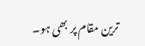ترین مقام پر بھی ہو۔